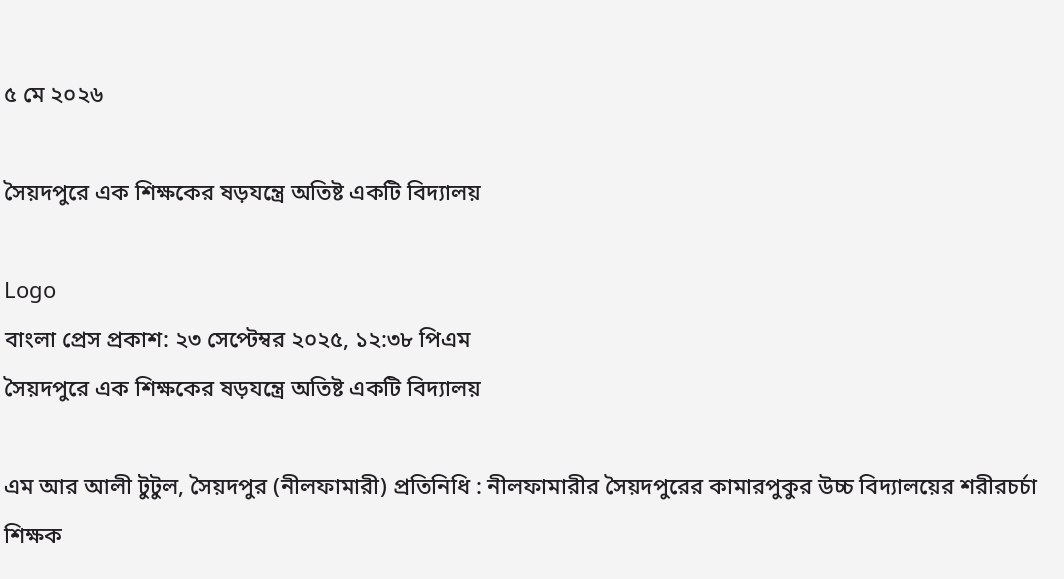৫ মে ২০২৬

সৈয়দপুরে এক শিক্ষকের ষড়যন্ত্রে অতিষ্ট একটি বিদ্যালয়

Logo
বাংলা প্রেস প্রকাশ: ২৩ সেপ্টেম্বর ২০২৫, ১২:৩৮ পিএম
সৈয়দপুরে এক শিক্ষকের ষড়যন্ত্রে অতিষ্ট একটি বিদ্যালয়

এম আর আলী টুটুল, সৈয়দপুর (নীলফামারী) প্রতিনিধি : নীলফামারীর সৈয়দপুরের কামারপুকুর উচ্চ বিদ্যালয়ের শরীরচর্চা শিক্ষক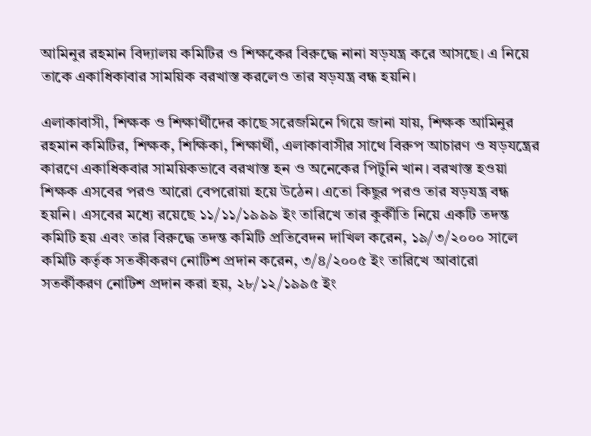আমিনুর রহমান বিদ্যালয় কমিটির ও শিক্ষকের বিরুদ্ধে নানা ষড়যন্ত্র করে আসছে। এ নিয়ে তাকে একাধিকাবার সাময়িক বরখাস্ত করলেও তার ষড়যন্ত্র বন্ধ হয়নি।

এলাকাবাসী, শিক্ষক ও শিক্ষার্থীদের কাছে সরেজমিনে গিয়ে জানা যায়, শিক্ষক আমিনুর রহমান কমিটির, শিক্ষক, শিক্ষিকা, শিক্ষার্থী, এলাকাবাসীর সাথে বিরুপ আচারণ ও ষড়যন্ত্রের কারণে একাধিকবার সাময়িকভাবে বরখাস্ত হন ও অনেকের পিটুনি খান। বরখাস্ত হওয়া শিক্ষক এসবের পরও আরো বেপরোয়া হয়ে উঠেন। এতো কিছুর পরও তার ষড়যন্ত্র বন্ধ হয়নি। এসবের মধ্যে রয়েছে ১১/১১/১৯৯৯ ইং তারিখে তার কুর্কীতি নিয়ে একটি তদন্ত কমিটি হয় এবং তার বিরুদ্ধে তদন্ত কমিটি প্রতিবেদন দাখিল করেন, ১৯/৩/২০০০ সালে কমিটি কর্তৃক সতকীকরণ নোটিশ প্রদান করেন, ৩/৪/২০০৫ ইং তারিখে আবারো সতর্কীকরণ নোটিশ প্রদান করা হয়, ২৮/১২/১৯৯৫ ইং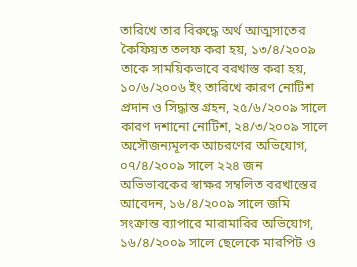তারিখে তার বিরুদ্ধে অর্থ আত্মসাতের কৈফিয়ত তলফ করা হয়, ১৩/৪/২০০৯ তাকে সাময়িকভাবে বরখাস্ত করা হয়, ১০/৬/২০০৬ ইং তারিখে কারণ নোটিশ প্রদান ও সিদ্ধান্ত গ্রহন, ২৫/৬/২০০৯ সালে কারণ দশানো নোটিশ, ২৪/৩/২০০৯ সালে অসৌজন্যমূলক আচরণের অভিযোগ, ০৭/৪/২০০৯ সালে ২২৪ জন অভিভাবকের স্বাক্ষর সম্বলিত বরখাস্তের আবেদন, ১৬/৪/২০০৯ সালে জমি সংক্রান্ত ব্যাপারে মারামারির অভিযোগ, ১৬/৪/২০০৯ সালে ছেলেকে মারপিট ও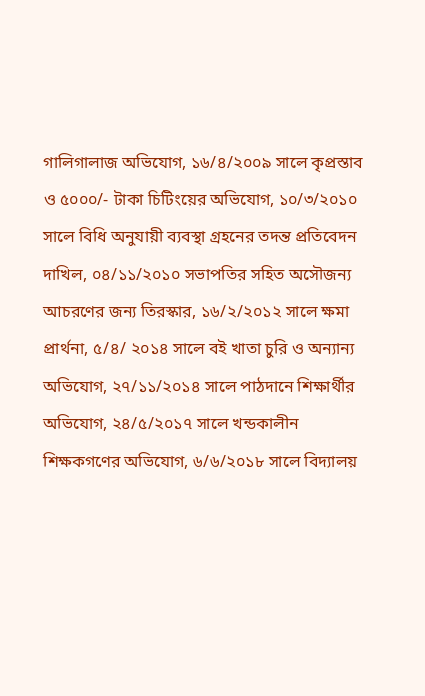গালিগালাজ অভিযোগ, ১৬/৪/২০০৯ সালে কৃপ্রস্তাব ও ৫০০০/- টাকা চিটিংয়ের অভিযোগ, ১০/৩/২০১০ সালে বিধি অনুযায়ী ব্যবস্থা গ্রহনের তদন্ত প্রতিবেদন দাখিল, ০৪/১১/২০১০ সভাপতির সহিত অসৌজন্য আচরণের জন্য তিরস্কার, ১৬/২/২০১২ সালে ক্ষমা প্রার্থনা, ৫/৪/ ২০১৪ সালে বই খাতা চুরি ও অন্যান্য অভিযোগ, ২৭/১১/২০১৪ সালে পাঠদানে শিক্ষার্থীর অভিযোগ, ২৪/৫/২০১৭ সালে খন্ডকালীন শিক্ষকগণের অভিযোগ, ৬/৬/২০১৮ সালে বিদ্যালয়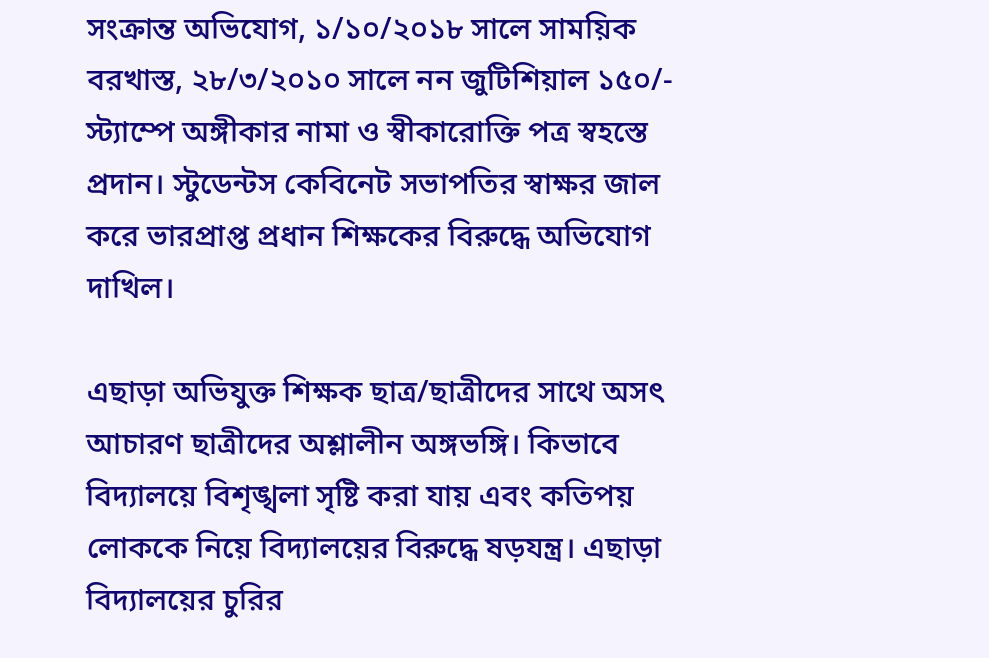সংক্রান্ত অভিযোগ, ১/১০/২০১৮ সালে সাময়িক বরখাস্ত, ২৮/৩/২০১০ সালে নন জুটিশিয়াল ১৫০/- স্ট্যাম্পে অঙ্গীকার নামা ও স্বীকারোক্তি পত্র স্বহস্তে প্রদান। স্টুডেন্টস কেবিনেট সভাপতির স্বাক্ষর জাল করে ভারপ্রাপ্ত প্রধান শিক্ষকের বিরুদ্ধে অভিযোগ দাখিল।

এছাড়া অভিযুক্ত শিক্ষক ছাত্র/ছাত্রীদের সাথে অসৎ আচারণ ছাত্রীদের অশ্লালীন অঙ্গভঙ্গি। কিভাবে বিদ্যালয়ে বিশৃঙ্খলা সৃষ্টি করা যায় এবং কতিপয় লোককে নিয়ে বিদ্যালয়ের বিরুদ্ধে ষড়যন্ত্র। এছাড়া বিদ্যালয়ের চুরির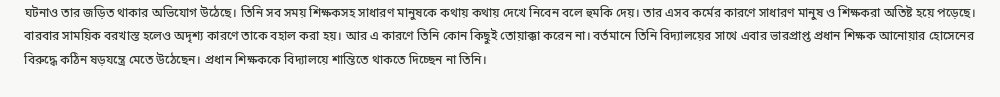ঘটনাও তার জড়িত থাকার অভিযোগ উঠেছে। তিনি সব সময় শিক্ষকসহ সাধারণ মানুষকে কথায় কথায় দেখে নিবেন বলে হুমকি দেয়। তার এসব কর্মের কারণে সাধারণ মানুষ ও শিক্ষকরা অতিষ্ট হয়ে পড়েছে। বারবার সাময়িক বরখাস্ত হলেও অদৃশ্য কারণে তাকে বহাল করা হয়। আর এ কারণে তিনি কোন কিছুই তোয়াক্কা করেন না। বর্তমানে তিনি বিদ্যালয়ের সাথে এবার ভারপ্রাপ্ত প্রধান শিক্ষক আনোয়ার হোসেনের বিরুদ্ধে কঠিন ষড়যন্ত্রে মেতে উঠেছেন। প্রধান শিক্ষককে বিদ্যালয়ে শান্তিতে থাকতে দিচ্ছেন না তিনি।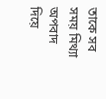তাকে সব সময় মিথ্যা অপবাদ দিয়ে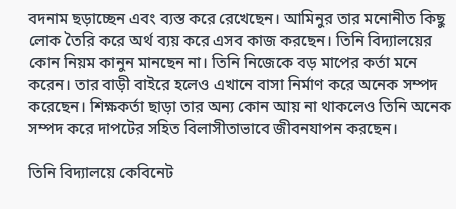বদনাম ছড়াচ্ছেন এবং ব্যস্ত করে রেখেছেন। আমিনুর তার মনোনীত কিছু লোক তৈরি করে অর্থ ব্যয় করে এসব কাজ করছেন। তিনি বিদ্যালয়ের কোন নিয়ম কানুন মানছেন না। তিনি নিজেকে বড় মাপের কর্তা মনে করেন। তার বাড়ী বাইরে হলেও এখানে বাসা নির্মাণ করে অনেক সম্পদ করেছেন। শিক্ষকর্তা ছাড়া তার অন্য কোন আয় না থাকলেও তিনি অনেক সম্পদ করে দাপটের সহিত বিলাসীতাভাবে জীবনযাপন করছেন।

তিনি বিদ্যালয়ে কেবিনেট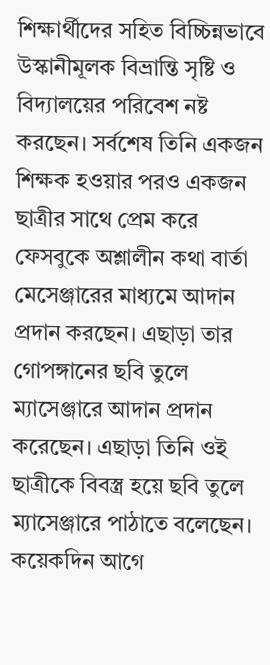শিক্ষার্থীদের সহিত বিচ্চিন্নভাবে উস্কানীমূলক বিভ্রান্তি সৃষ্টি ও বিদ্যালয়ের পরিবেশ নষ্ট করছেন। সর্বশেষ তিনি একজন শিক্ষক হওয়ার পরও একজন ছাত্রীর সাথে প্রেম করে ফেসবুকে অশ্লালীন কথা বার্তা মেসেঞ্জারের মাধ্যমে আদান প্রদান করছেন। এছাড়া তার গোপঙ্গানের ছবি তুলে ম্যাসেঞ্জারে আদান প্রদান করেছেন। এছাড়া তিনি ওই ছাত্রীকে বিবস্ত্র হয়ে ছবি তুলে ম্যাসেঞ্জারে পাঠাতে বলেছেন। কয়েকদিন আগে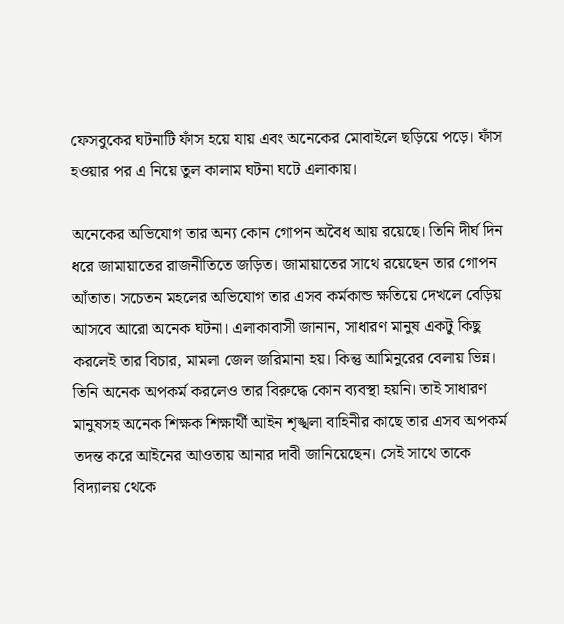ফেসবুকের ঘটনাটি ফাঁস হয়ে যায় এবং অনেকের মোবাইলে ছড়িয়ে পড়ে। ফাঁস হওয়ার পর এ নিয়ে তুল কালাম ঘটনা ঘটে এলাকায়।

অনেকের অভিযোগ তার অন্য কোন গোপন অবৈধ আয় রয়েছে। তিনি দীর্ঘ দিন ধরে জামায়াতের রাজনীতিতে জড়িত। জামায়াতের সাথে রয়েছেন তার গোপন আঁতাত। সচেতন মহলের অভিযোগ তার এসব কর্মকান্ড ক্ষতিয়ে দেখলে বেড়িয় আসবে আরো অনেক ঘটনা। এলাকাবাসী জানান, সাধারণ মানুষ একটু কিছু করলেই তার বিচার, মামলা জেল জরিমানা হয়। কিন্তু আমিনুরের বেলায় ভিন্ন। তিনি অনেক অপকর্ম করলেও তার বিরুদ্ধে কোন ব্যবস্থা হয়নি। তাই সাধারণ মানুষসহ অনেক শিক্ষক শিক্ষার্থী আইন শৃঙ্খলা বাহিনীর কাছে তার এসব অপকর্ম তদন্ত করে আইনের আওতায় আনার দাবী জানিয়েছেন। সেই সাথে তাকে বিদ্যালয় থেকে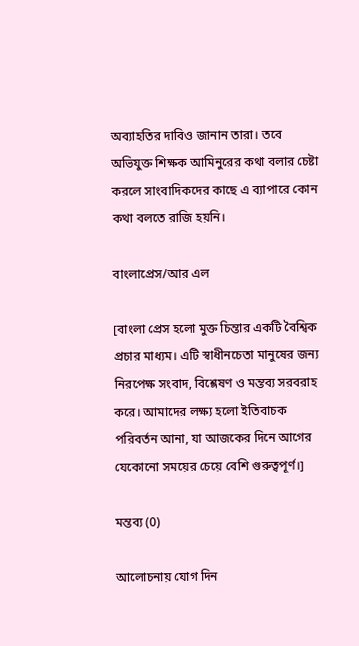অব্যাহতির দাবিও জানান তারা। তবে অভিযুক্ত শিক্ষক আমিনুরের কথা বলার চেষ্টা করলে সাংবাদিকদের কাছে এ ব্যাপারে কোন কথা বলতে রাজি হয়নি।

বাংলাপ্রেস/আর এল

[বাংলা প্রেস হলো মুক্ত চিন্তার একটি বৈশ্বিক প্রচার মাধ্যম। এটি স্বাধীনচেতা মানুষের জন্য নিরপেক্ষ সংবাদ, বিশ্লেষণ ও মন্তব্য সরবরাহ করে। আমাদের লক্ষ্য হলো ইতিবাচক পরিবর্তন আনা, যা আজকের দিনে আগের যেকোনো সময়ের চেয়ে বেশি গুরুত্বপূর্ণ।]

মন্তব্য (0)

আলোচনায় যোগ দিন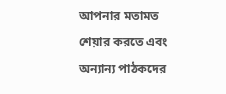আপনার মতামত শেয়ার করতে এবং অন্যান্য পাঠকদের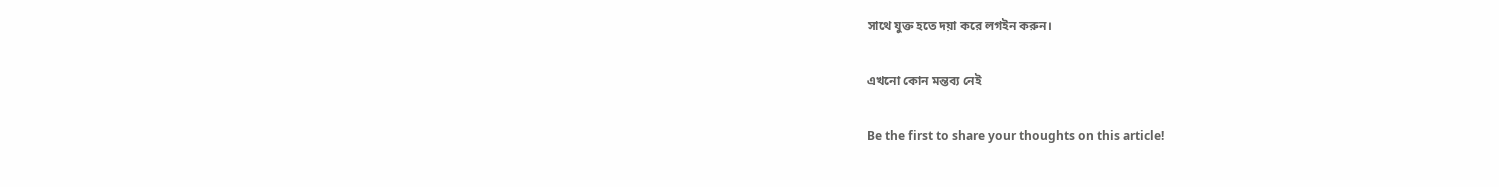সাথে যুক্ত হতে দয়া করে লগইন করুন।

এখনো কোন মন্তব্য নেই

Be the first to share your thoughts on this article!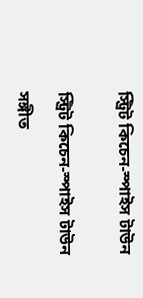স্ট্রিট কিচেন-স্পাইস টাউন


স্ট্রিট কিচেন-স্পাইস টাউন

সঙ্গীত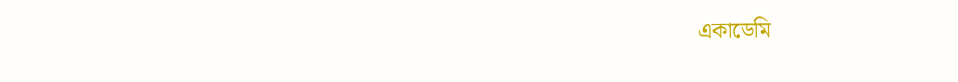একাডেমি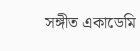সঙ্গীত একাডেমি